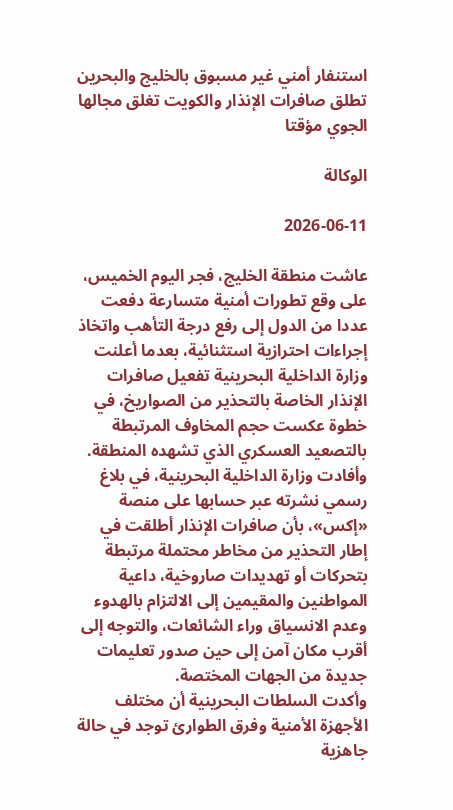استنفار أمني غير مسبوق بالخليج والبحرين تطلق صافرات الإنذار والكويت تغلق مجالها الجوي مؤقتا

الوكالة

2026-06-11

عاشت منطقة الخليج، فجر اليوم الخميس، على وقع تطورات أمنية متسارعة دفعت عددا من الدول إلى رفع درجة التأهب واتخاذ إجراءات احترازية استثنائية، بعدما أعلنت وزارة الداخلية البحرينية تفعيل صافرات الإنذار الخاصة بالتحذير من الصواريخ، في خطوة عكست حجم المخاوف المرتبطة بالتصعيد العسكري الذي تشهده المنطقة.
وأفادت وزارة الداخلية البحرينية، في بلاغ رسمي نشرته عبر حسابها على منصة «إكس»، بأن صافرات الإنذار أطلقت في إطار التحذير من مخاطر محتملة مرتبطة بتحركات أو تهديدات صاروخية، داعية المواطنين والمقيمين إلى الالتزام بالهدوء وعدم الانسياق وراء الشائعات، والتوجه إلى أقرب مكان آمن إلى حين صدور تعليمات جديدة من الجهات المختصة.
وأكدت السلطات البحرينية أن مختلف الأجهزة الأمنية وفرق الطوارئ توجد في حالة جاهزية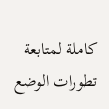كاملة لمتابعة تطورات الوضع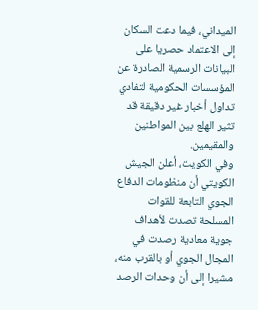الميداني، فيما دعت السكان إلى الاعتماد حصريا على البيانات الرسمية الصادرة عن المؤسسات الحكومية لتفادي تداول أخبار غير دقيقة قد تثير الهلع بين المواطنين والمقيمين.
وفي الكويت، أعلن الجيش الكويتي أن منظومات الدفاع الجوي التابعة للقوات المسلحة تصدت لأهداف جوية معادية رصدت في المجال الجوي أو بالقرب منه، مشيرا إلى أن وحدات الرصد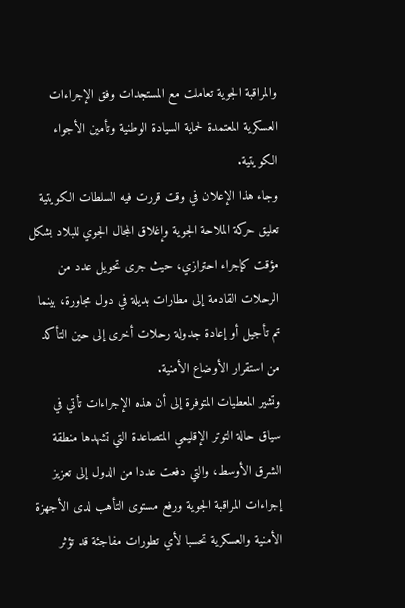والمراقبة الجوية تعاملت مع المستجدات وفق الإجراءات العسكرية المعتمدة لحماية السيادة الوطنية وتأمين الأجواء الكويتية.
وجاء هذا الإعلان في وقت قررت فيه السلطات الكويتية تعليق حركة الملاحة الجوية وإغلاق المجال الجوي للبلاد بشكل مؤقت كإجراء احترازي، حيث جرى تحويل عدد من الرحلات القادمة إلى مطارات بديلة في دول مجاورة، بينما تم تأجيل أو إعادة جدولة رحلات أخرى إلى حين التأكد من استقرار الأوضاع الأمنية.
وتشير المعطيات المتوفرة إلى أن هذه الإجراءات تأتي في سياق حالة التوتر الإقليمي المتصاعدة التي تشهدها منطقة الشرق الأوسط، والتي دفعت عددا من الدول إلى تعزيز إجراءات المراقبة الجوية ورفع مستوى التأهب لدى الأجهزة الأمنية والعسكرية تحسبا لأي تطورات مفاجئة قد تؤثر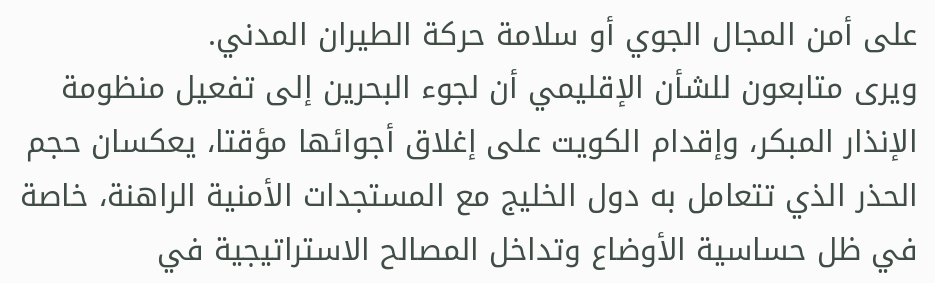على أمن المجال الجوي أو سلامة حركة الطيران المدني.
ويرى متابعون للشأن الإقليمي أن لجوء البحرين إلى تفعيل منظومة الإنذار المبكر، وإقدام الكويت على إغلاق أجوائها مؤقتا، يعكسان حجم الحذر الذي تتعامل به دول الخليج مع المستجدات الأمنية الراهنة، خاصة في ظل حساسية الأوضاع وتداخل المصالح الاستراتيجية في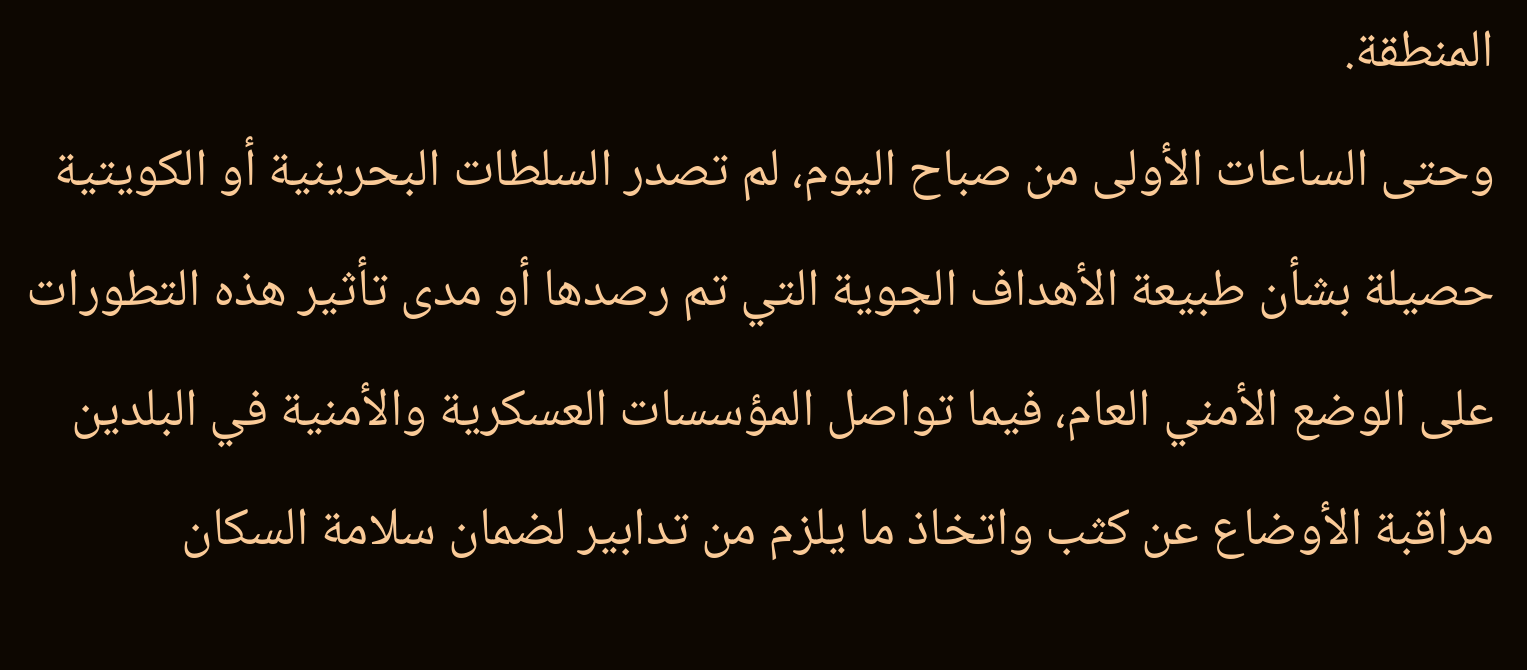المنطقة.
وحتى الساعات الأولى من صباح اليوم، لم تصدر السلطات البحرينية أو الكويتية حصيلة بشأن طبيعة الأهداف الجوية التي تم رصدها أو مدى تأثير هذه التطورات على الوضع الأمني العام، فيما تواصل المؤسسات العسكرية والأمنية في البلدين مراقبة الأوضاع عن كثب واتخاذ ما يلزم من تدابير لضمان سلامة السكان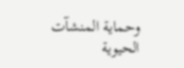وحماية المنشآت الحيوية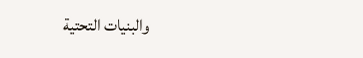والبنيات التحتية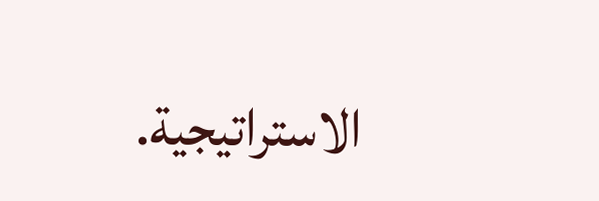الاستراتيجية.